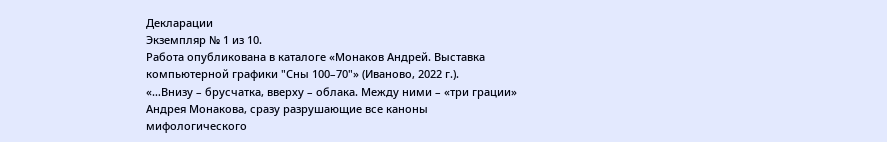Декларации
Экземпляр № 1 из 10.
Работа опубликована в каталоге «Монаков Андрей. Выставка компьютерной графики "Сны 100–70"» (Иваново, 2022 г.).
«…Внизу – брусчатка, вверху – облака. Между ними – «три грации» Андрея Монакова, сразу разрушающие все каноны мифологического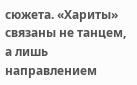сюжета. «Хариты» связаны не танцем, а лишь направлением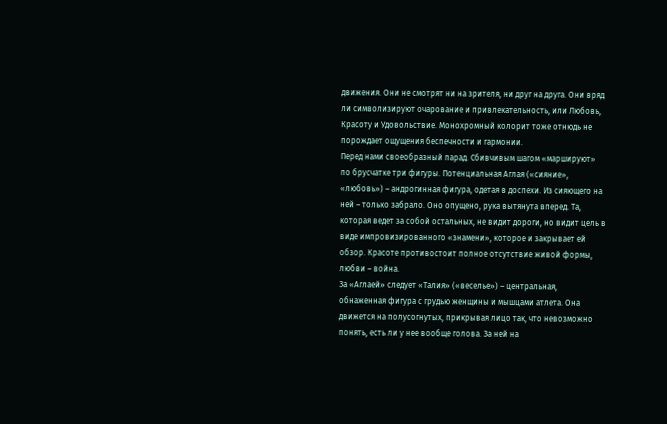движения. Они не смотрят ни на зрителя, ни друг на друга. Они вряд ли символизируют очарование и привлекательность, или Любовь, Красоту и Удовольствие. Монохромный колорит тоже отнюдь не порождает ощущения беспечности и гармонии.
Перед нами своеобразный парад. Сбивчивым шагом «маршируют» по брусчатке три фигуры. Потенциальная Аглая («сияние», «любовь») – андрогинная фигура, одетая в доспехи. Из сияющего на ней – только забрало. Оно опущено, рука вытянута вперед. Та, которая ведет за собой остальных, не видит дороги, но видит цель в виде импровизированного «знамени», которое и закрывает ей обзор. Красоте противостоит полное отсутствие живой формы, любви – война.
За «Аглаей» следует «Талия» («веселье») – центральная, обнаженная фигура с грудью женщины и мышцами атлета. Она движется на полусогнутых, прикрывая лицо так, что невозможно понять, есть ли у нее вообще голова. За ней на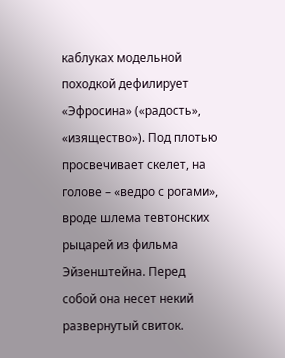каблуках модельной походкой дефилирует «Эфросина» («радость», «изящество»). Под плотью просвечивает скелет, на голове – «ведро с рогами», вроде шлема тевтонских рыцарей из фильма Эйзенштейна. Перед собой она несет некий развернутый свиток.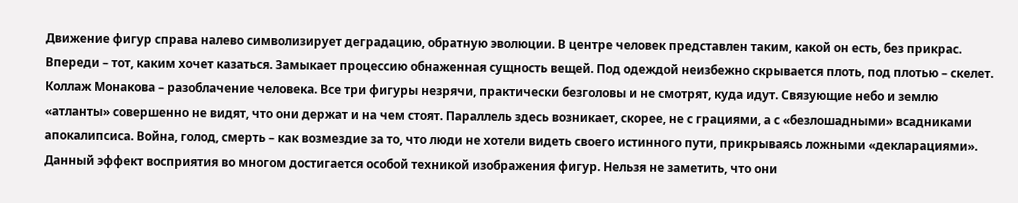Движение фигур справа налево символизирует деградацию, обратную эволюции. В центре человек представлен таким, какой он есть, без прикрас. Впереди – тот, каким хочет казаться. Замыкает процессию обнаженная сущность вещей. Под одеждой неизбежно скрывается плоть, под плотью – скелет. Коллаж Монакова – разоблачение человека. Все три фигуры незрячи, практически безголовы и не смотрят, куда идут. Связующие небо и землю «атланты» совершенно не видят, что они держат и на чем стоят. Параллель здесь возникает, скорее, не с грациями, а с «безлошадными» всадниками апокалипсиса. Война, голод, смерть – как возмездие за то, что люди не хотели видеть своего истинного пути, прикрываясь ложными «декларациями».
Данный эффект восприятия во многом достигается особой техникой изображения фигур. Нельзя не заметить, что они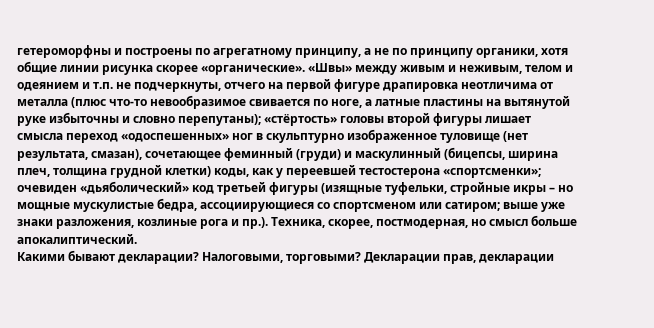гетероморфны и построены по агрегатному принципу, а не по принципу органики, хотя общие линии рисунка скорее «органические». «Швы» между живым и неживым, телом и одеянием и т.п. не подчеркнуты, отчего на первой фигуре драпировка неотличима от металла (плюс что-то невообразимое свивается по ноге, а латные пластины на вытянутой руке избыточны и словно перепутаны); «стёртость» головы второй фигуры лишает смысла переход «одоспешенных» ног в скульптурно изображенное туловище (нет результата, смазан), сочетающее феминный (груди) и маскулинный (бицепсы, ширина плеч, толщина грудной клетки) коды, как у переевшей тестостерона «спортсменки»; очевиден «дьяболический» код третьей фигуры (изящные туфельки, стройные икры – но мощные мускулистые бедра, ассоциирующиеся со спортсменом или сатиром; выше уже знаки разложения, козлиные рога и пр.). Техника, скорее, постмодерная, но смысл больше апокалиптический.
Какими бывают декларации? Налоговыми, торговыми? Декларации прав, декларации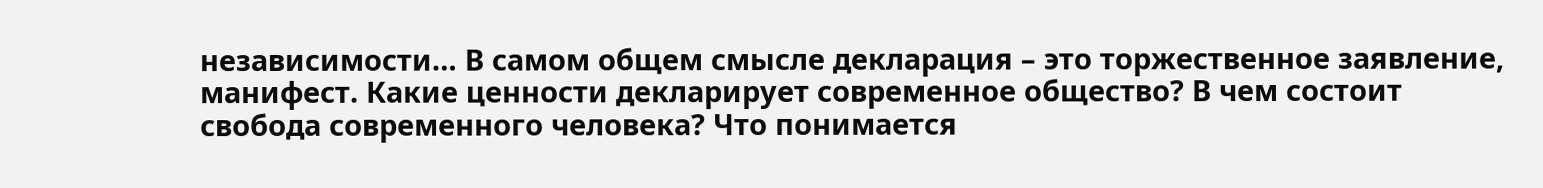независимости… В самом общем смысле декларация – это торжественное заявление, манифест. Какие ценности декларирует современное общество? В чем состоит свобода современного человека? Что понимается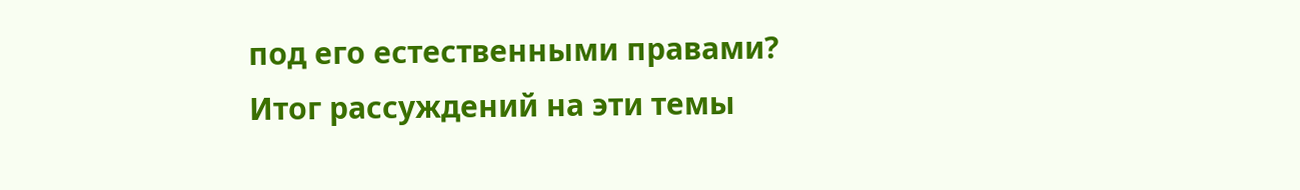под его естественными правами? Итог рассуждений на эти темы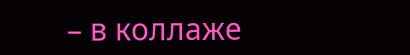– в коллаже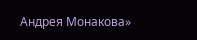Андрея Монакова»